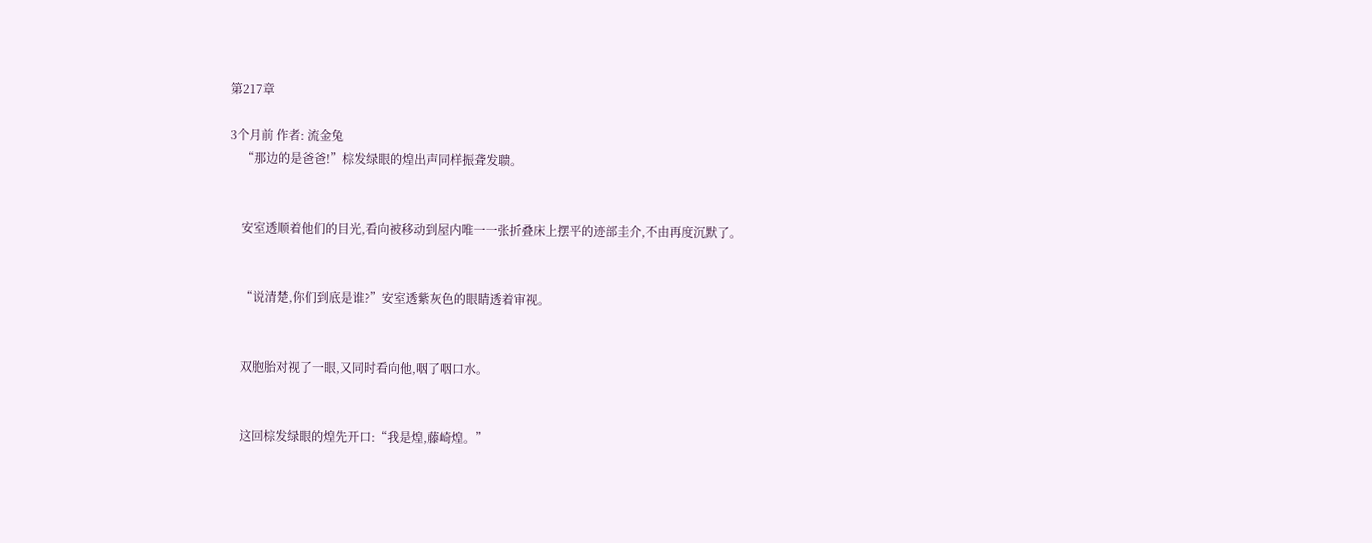第217章

3个月前 作者: 流金兔
    “那边的是爸爸!”棕发绿眼的煌出声同样振聋发聩。


    安室透顺着他们的目光,看向被移动到屋内唯一一张折叠床上摆平的迹部圭介,不由再度沉默了。


    “说清楚,你们到底是谁?”安室透紫灰色的眼睛透着审视。


    双胞胎对视了一眼,又同时看向他,咽了咽口水。


    这回棕发绿眼的煌先开口:“我是煌,藤崎煌。”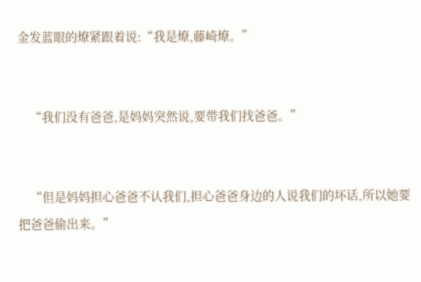金发蓝眼的燎紧跟着说:“我是燎,藤崎燎。”


    “我们没有爸爸,是妈妈突然说,要带我们找爸爸。”


    “但是妈妈担心爸爸不认我们,担心爸爸身边的人说我们的坏话,所以她要把爸爸偷出来。”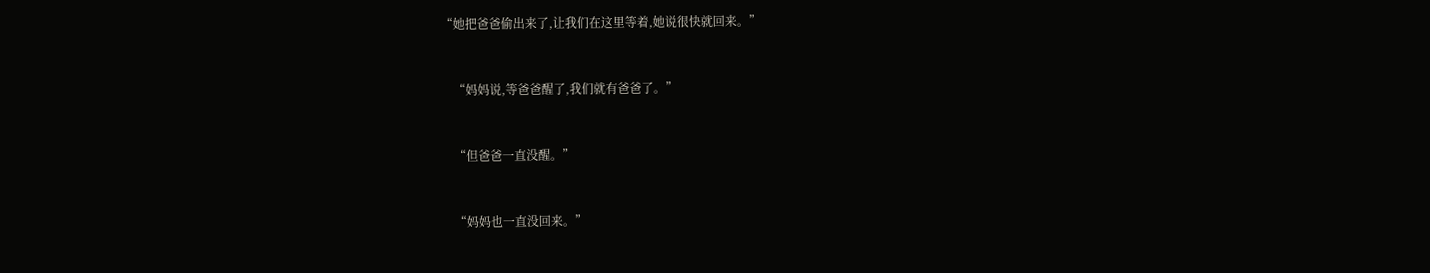“她把爸爸偷出来了,让我们在这里等着,她说很快就回来。”


    “妈妈说,等爸爸醒了,我们就有爸爸了。”


    “但爸爸一直没醒。”


    “妈妈也一直没回来。”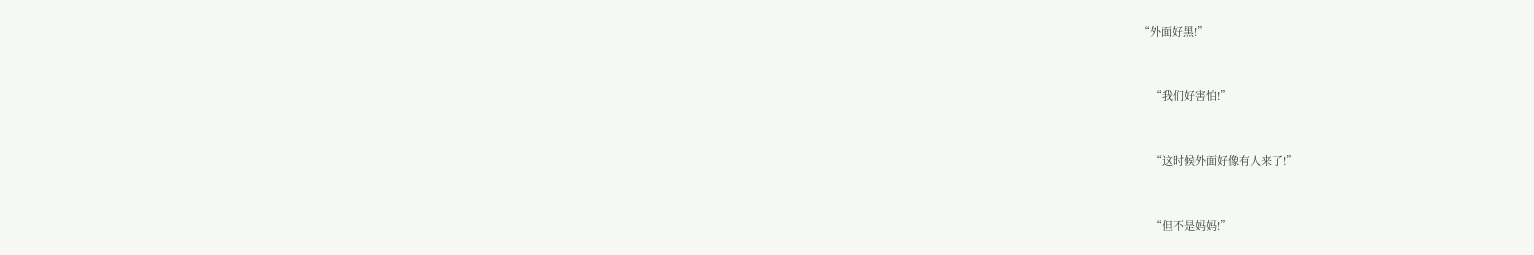“外面好黑!”


    “我们好害怕!”


    “这时候外面好像有人来了!”


    “但不是妈妈!”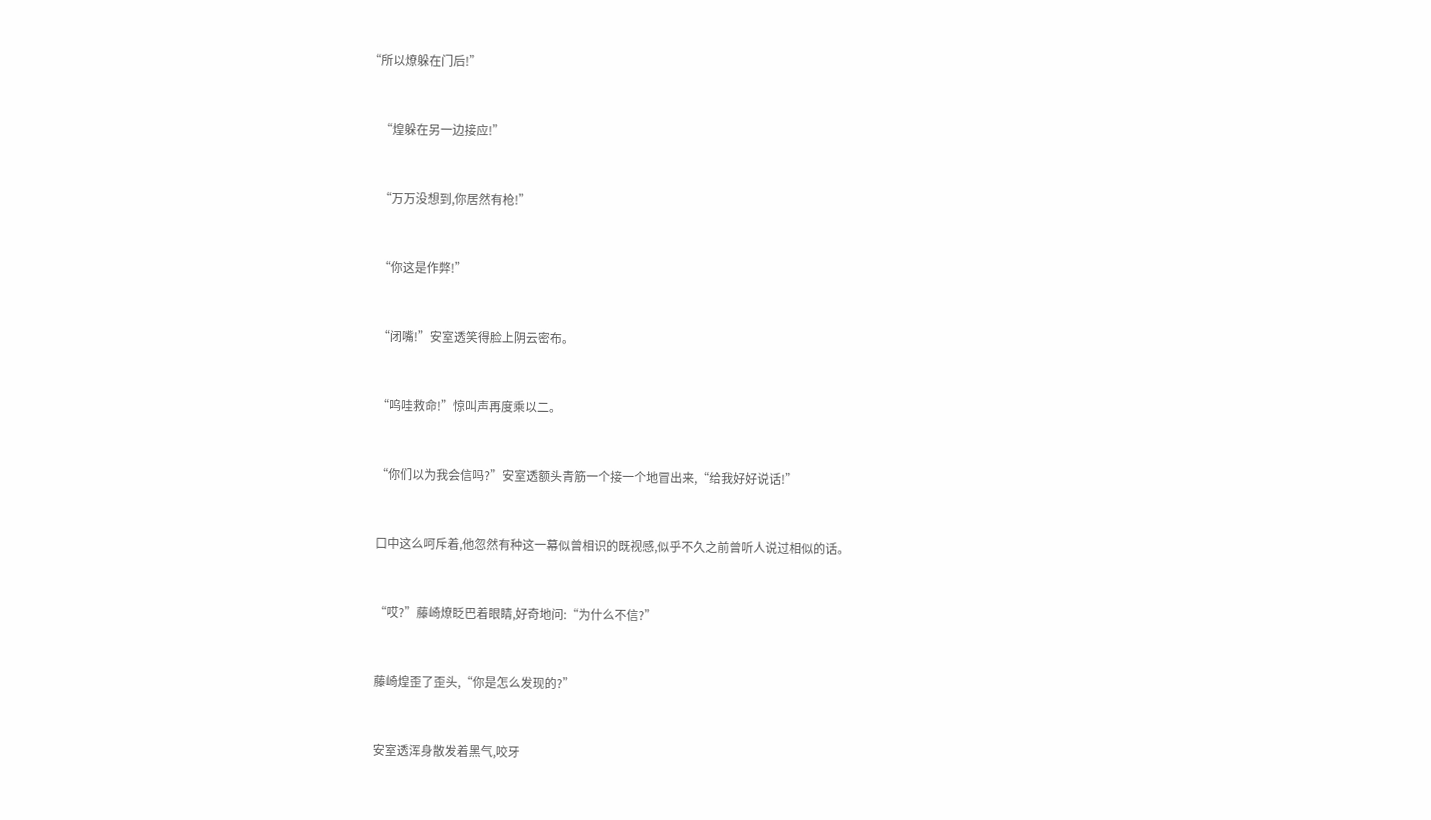“所以燎躲在门后!”


    “煌躲在另一边接应!”


    “万万没想到,你居然有枪!”


    “你这是作弊!”


    “闭嘴!”安室透笑得脸上阴云密布。


    “呜哇救命!”惊叫声再度乘以二。


    “你们以为我会信吗?”安室透额头青筋一个接一个地冒出来,“给我好好说话!”


    口中这么呵斥着,他忽然有种这一幕似曾相识的既视感,似乎不久之前曾听人说过相似的话。


    “哎?”藤崎燎眨巴着眼睛,好奇地问:“为什么不信?”


    藤崎煌歪了歪头,“你是怎么发现的?”


    安室透浑身散发着黑气,咬牙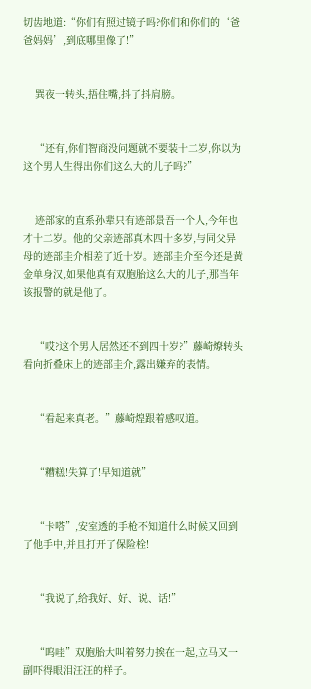切齿地道:“你们有照过镜子吗?你们和你们的‘爸爸妈妈’,到底哪里像了!”


    巽夜一转头,捂住嘴,抖了抖肩膀。


    “还有,你们智商没问题就不要装十二岁,你以为这个男人生得出你们这么大的儿子吗?”


    迹部家的直系孙辈只有迹部景吾一个人,今年也才十二岁。他的父亲迹部真木四十多岁,与同父异母的迹部圭介相差了近十岁。迹部圭介至今还是黄金单身汉,如果他真有双胞胎这么大的儿子,那当年该报警的就是他了。


    “哎?这个男人居然还不到四十岁?”藤崎燎转头看向折叠床上的迹部圭介,露出嫌弃的表情。


    “看起来真老。”藤崎煌跟着感叹道。


    “糟糕!失算了!早知道就”


    “卡嗒”,安室透的手枪不知道什么时候又回到了他手中,并且打开了保险栓!


    “我说了,给我好、好、说、话!”


    “呜哇”双胞胎大叫着努力挨在一起,立马又一副吓得眼泪汪汪的样子。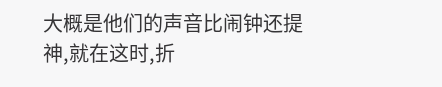大概是他们的声音比闹钟还提神,就在这时,折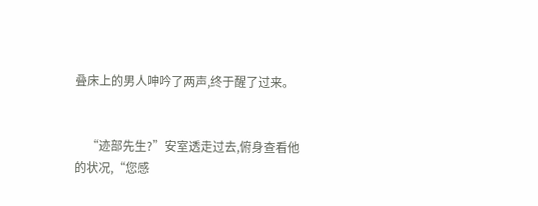叠床上的男人呻吟了两声,终于醒了过来。


    “迹部先生?”安室透走过去,俯身查看他的状况,“您感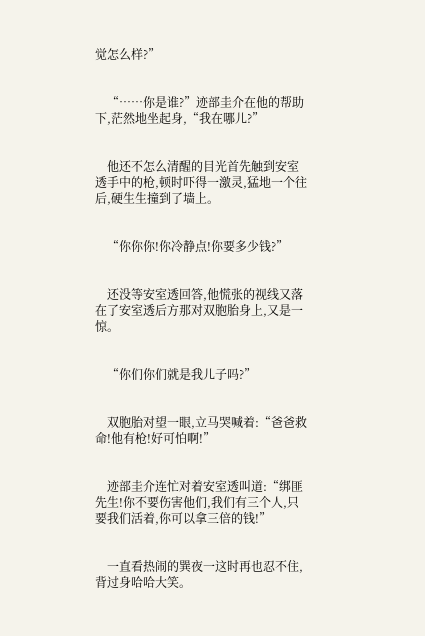觉怎么样?”


    “……你是谁?”迹部圭介在他的帮助下,茫然地坐起身,“我在哪儿?”


    他还不怎么清醒的目光首先触到安室透手中的枪,顿时吓得一激灵,猛地一个往后,硬生生撞到了墙上。


    “你你你!你冷静点!你要多少钱?”


    还没等安室透回答,他慌张的视线又落在了安室透后方那对双胞胎身上,又是一惊。


    “你们你们就是我儿子吗?”


    双胞胎对望一眼,立马哭喊着:“爸爸救命!他有枪!好可怕啊!”


    迹部圭介连忙对着安室透叫道:“绑匪先生!你不要伤害他们,我们有三个人,只要我们活着,你可以拿三倍的钱!”


    一直看热闹的巽夜一这时再也忍不住,背过身哈哈大笑。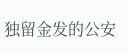独留金发的公安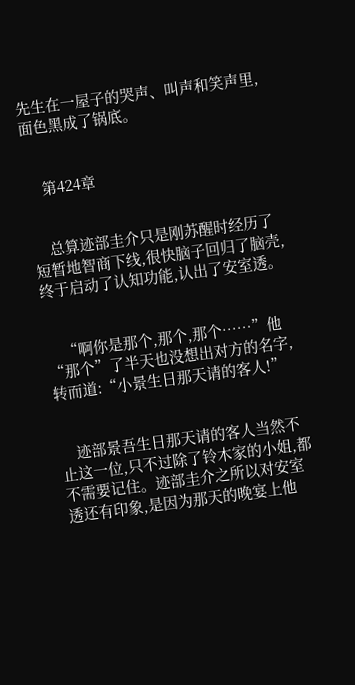先生在一屋子的哭声、叫声和笑声里,面色黑成了锅底。


    第424章


    总算迹部圭介只是刚苏醒时经历了短暂地智商下线,很快脑子回归了脑壳,终于启动了认知功能,认出了安室透。


    “啊你是那个,那个,那个……”他“那个”了半天也没想出对方的名字,转而道:“小景生日那天请的客人!”


    迹部景吾生日那天请的客人当然不止这一位,只不过除了铃木家的小姐,都不需要记住。迹部圭介之所以对安室透还有印象,是因为那天的晚宴上他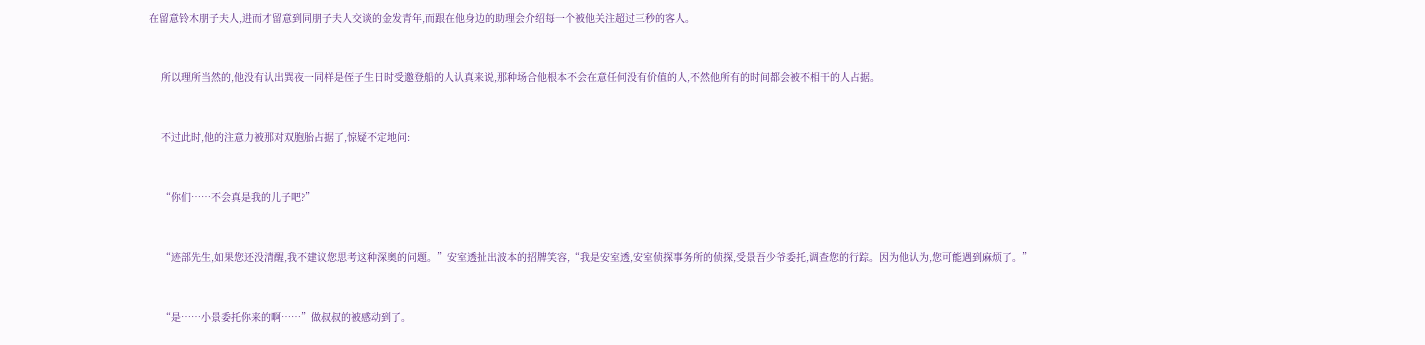在留意铃木朋子夫人,进而才留意到同朋子夫人交谈的金发青年,而跟在他身边的助理会介绍每一个被他关注超过三秒的客人。


    所以理所当然的,他没有认出巽夜一同样是侄子生日时受邀登船的人认真来说,那种场合他根本不会在意任何没有价值的人,不然他所有的时间都会被不相干的人占据。


    不过此时,他的注意力被那对双胞胎占据了,惊疑不定地问:


    “你们……不会真是我的儿子吧?”


    “迹部先生,如果您还没清醒,我不建议您思考这种深奥的问题。”安室透扯出波本的招牌笑容,“我是安室透,安室侦探事务所的侦探,受景吾少爷委托,调查您的行踪。因为他认为,您可能遇到麻烦了。”


    “是……小景委托你来的啊……”做叔叔的被感动到了。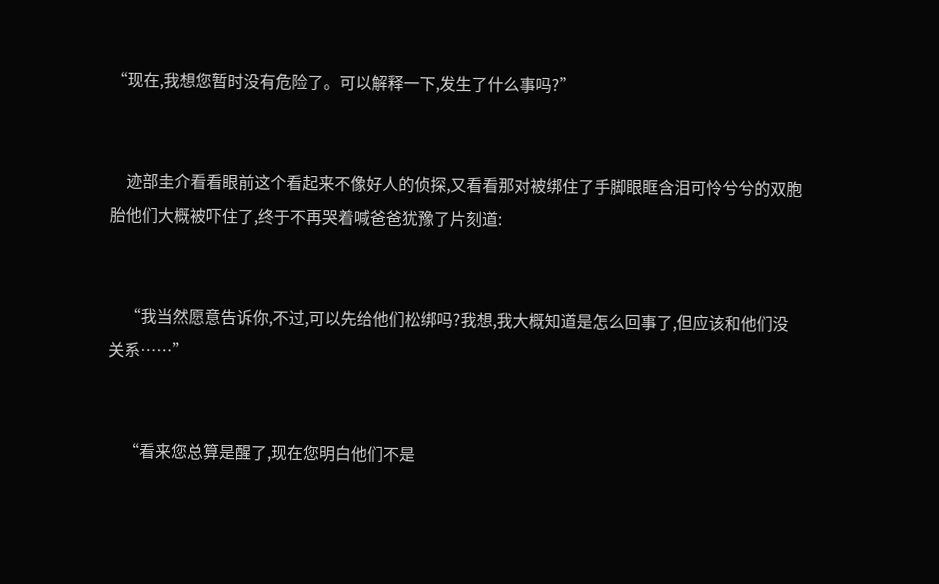“现在,我想您暂时没有危险了。可以解释一下,发生了什么事吗?”


    迹部圭介看看眼前这个看起来不像好人的侦探,又看看那对被绑住了手脚眼眶含泪可怜兮兮的双胞胎他们大概被吓住了,终于不再哭着喊爸爸犹豫了片刻道:


    “我当然愿意告诉你,不过,可以先给他们松绑吗?我想,我大概知道是怎么回事了,但应该和他们没关系……”


    “看来您总算是醒了,现在您明白他们不是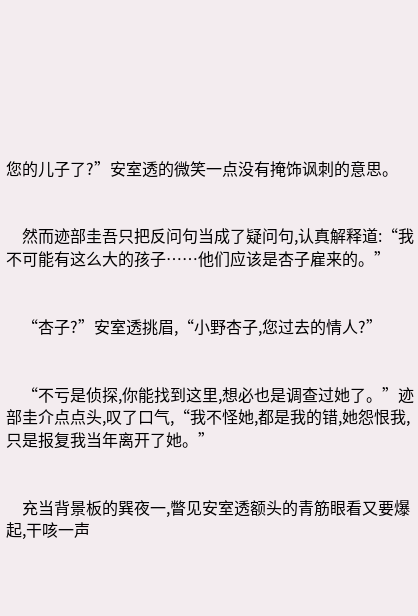您的儿子了?”安室透的微笑一点没有掩饰讽刺的意思。


    然而迹部圭吾只把反问句当成了疑问句,认真解释道:“我不可能有这么大的孩子……他们应该是杏子雇来的。”


    “杏子?”安室透挑眉,“小野杏子,您过去的情人?”


    “不亏是侦探,你能找到这里,想必也是调查过她了。”迹部圭介点点头,叹了口气,“我不怪她,都是我的错,她怨恨我,只是报复我当年离开了她。”


    充当背景板的巽夜一,瞥见安室透额头的青筋眼看又要爆起,干咳一声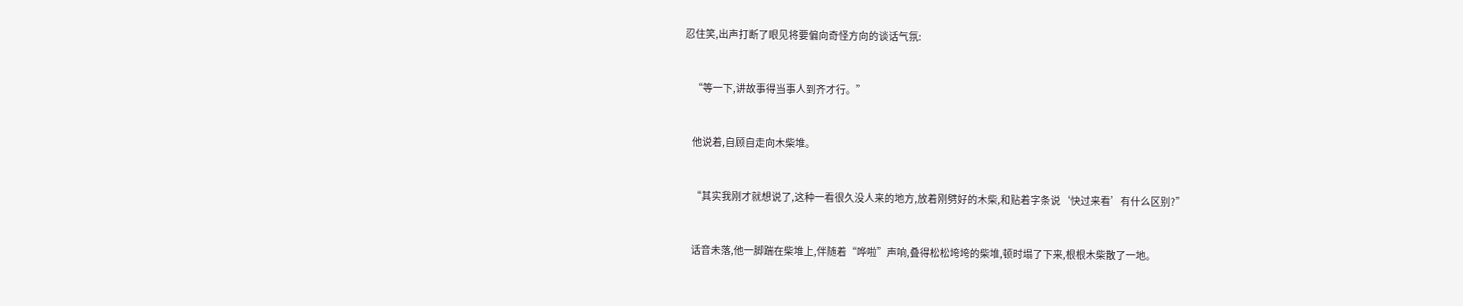忍住笑,出声打断了眼见将要偏向奇怪方向的谈话气氛:


    “等一下,讲故事得当事人到齐才行。”


    他说着,自顾自走向木柴堆。


    “其实我刚才就想说了,这种一看很久没人来的地方,放着刚劈好的木柴,和贴着字条说‘快过来看’有什么区别?”


    话音未落,他一脚踹在柴堆上,伴随着“哗啦”声响,叠得松松垮垮的柴堆,顿时塌了下来,根根木柴散了一地。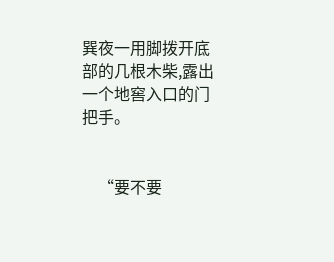巽夜一用脚拨开底部的几根木柴,露出一个地窖入口的门把手。


    “要不要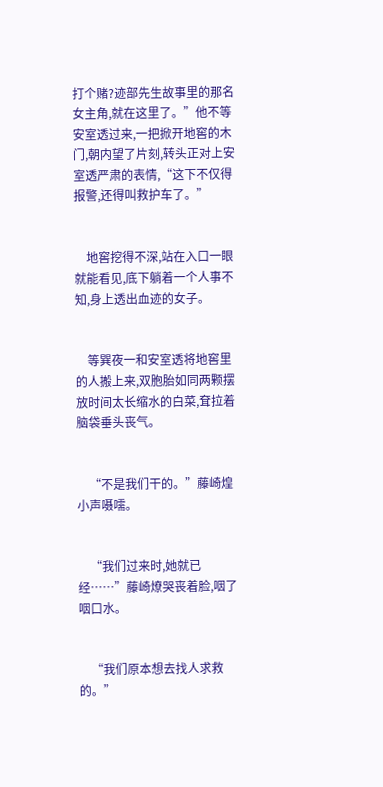打个赌?迹部先生故事里的那名女主角,就在这里了。”他不等安室透过来,一把掀开地窖的木门,朝内望了片刻,转头正对上安室透严肃的表情,“这下不仅得报警,还得叫救护车了。”


    地窖挖得不深,站在入口一眼就能看见,底下躺着一个人事不知,身上透出血迹的女子。


    等巽夜一和安室透将地窖里的人搬上来,双胞胎如同两颗摆放时间太长缩水的白菜,耷拉着脑袋垂头丧气。


    “不是我们干的。”藤崎煌小声嗫嚅。


    “我们过来时,她就已经……”藤崎燎哭丧着脸,咽了咽口水。


    “我们原本想去找人求救的。”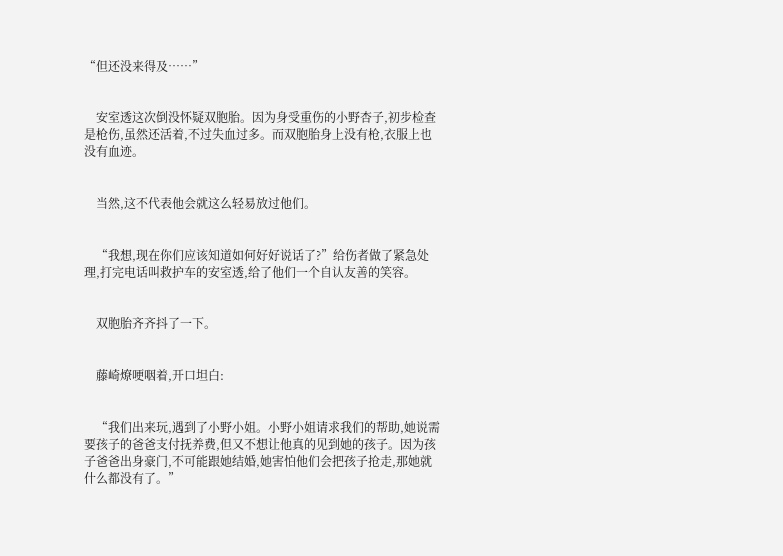“但还没来得及……”


    安室透这次倒没怀疑双胞胎。因为身受重伤的小野杏子,初步检查是枪伤,虽然还活着,不过失血过多。而双胞胎身上没有枪,衣服上也没有血迹。


    当然,这不代表他会就这么轻易放过他们。


    “我想,现在你们应该知道如何好好说话了?”给伤者做了紧急处理,打完电话叫救护车的安室透,给了他们一个自认友善的笑容。


    双胞胎齐齐抖了一下。


    藤崎燎哽咽着,开口坦白:


    “我们出来玩,遇到了小野小姐。小野小姐请求我们的帮助,她说需要孩子的爸爸支付抚养费,但又不想让他真的见到她的孩子。因为孩子爸爸出身豪门,不可能跟她结婚,她害怕他们会把孩子抢走,那她就什么都没有了。”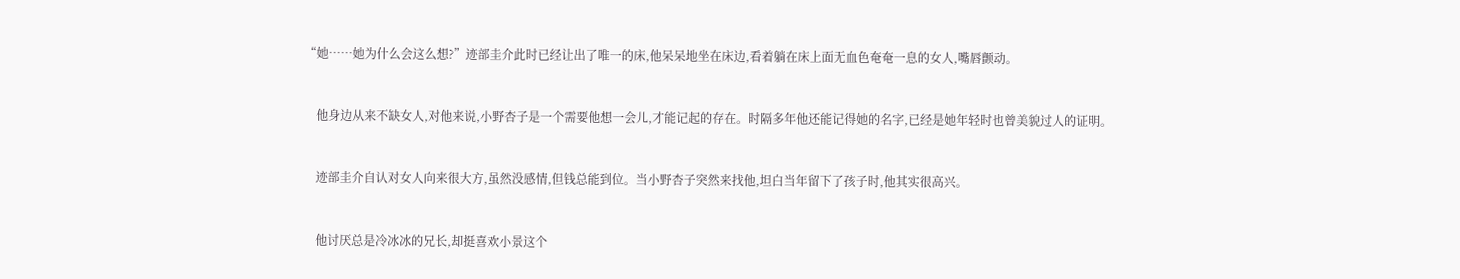“她……她为什么会这么想?”迹部圭介此时已经让出了唯一的床,他呆呆地坐在床边,看着躺在床上面无血色奄奄一息的女人,嘴唇颤动。


    他身边从来不缺女人,对他来说,小野杏子是一个需要他想一会儿,才能记起的存在。时隔多年他还能记得她的名字,已经是她年轻时也曾美貌过人的证明。


    迹部圭介自认对女人向来很大方,虽然没感情,但钱总能到位。当小野杏子突然来找他,坦白当年留下了孩子时,他其实很高兴。


    他讨厌总是冷冰冰的兄长,却挺喜欢小景这个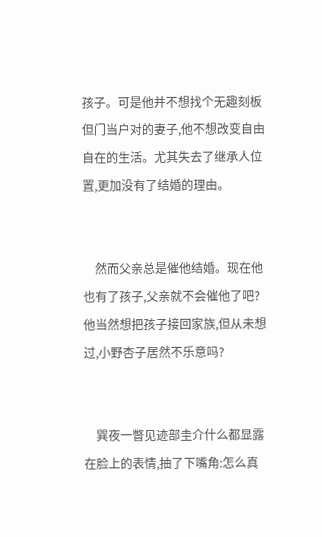孩子。可是他并不想找个无趣刻板但门当户对的妻子,他不想改变自由自在的生活。尤其失去了继承人位置,更加没有了结婚的理由。


    然而父亲总是催他结婚。现在他也有了孩子,父亲就不会催他了吧?他当然想把孩子接回家族,但从未想过,小野杏子居然不乐意吗?


    巽夜一瞥见迹部圭介什么都显露在脸上的表情,抽了下嘴角:怎么真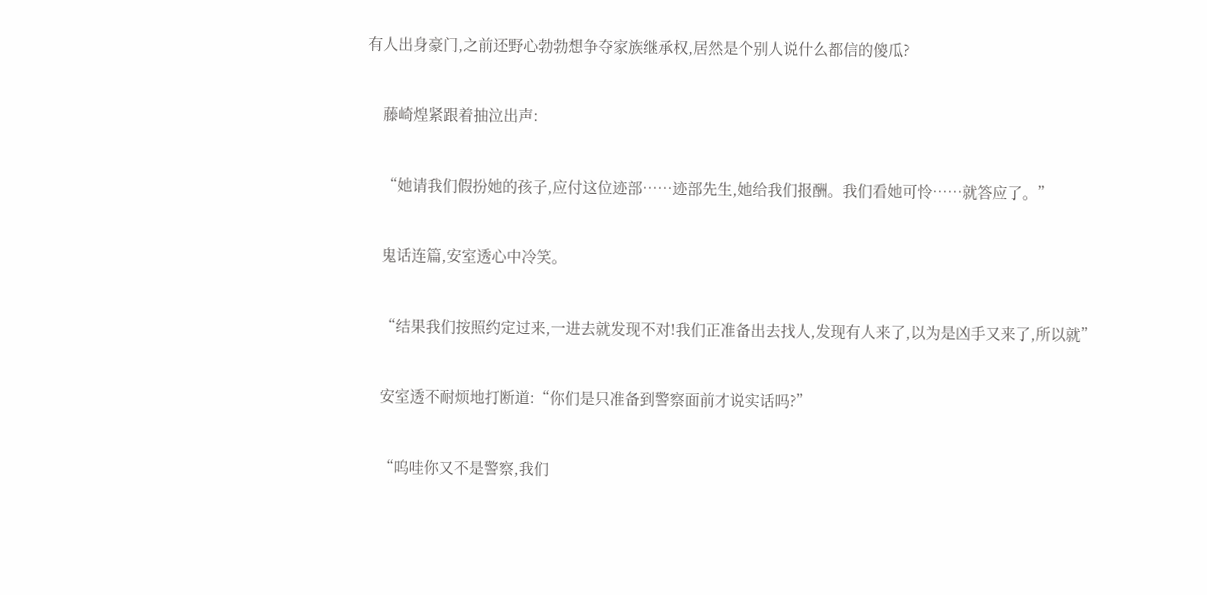有人出身豪门,之前还野心勃勃想争夺家族继承权,居然是个别人说什么都信的傻瓜?


    藤崎煌紧跟着抽泣出声:


    “她请我们假扮她的孩子,应付这位迹部……迹部先生,她给我们报酬。我们看她可怜……就答应了。”


    鬼话连篇,安室透心中冷笑。


    “结果我们按照约定过来,一进去就发现不对!我们正准备出去找人,发现有人来了,以为是凶手又来了,所以就”


    安室透不耐烦地打断道:“你们是只准备到警察面前才说实话吗?”


    “呜哇你又不是警察,我们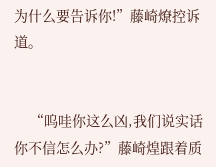为什么要告诉你!”藤崎燎控诉道。


    “呜哇你这么凶,我们说实话你不信怎么办?”藤崎煌跟着质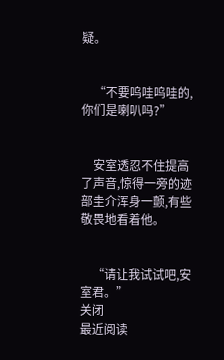疑。


    “不要呜哇呜哇的,你们是喇叭吗?”


    安室透忍不住提高了声音,惊得一旁的迹部圭介浑身一颤,有些敬畏地看着他。


    “请让我试试吧,安室君。”
关闭
最近阅读